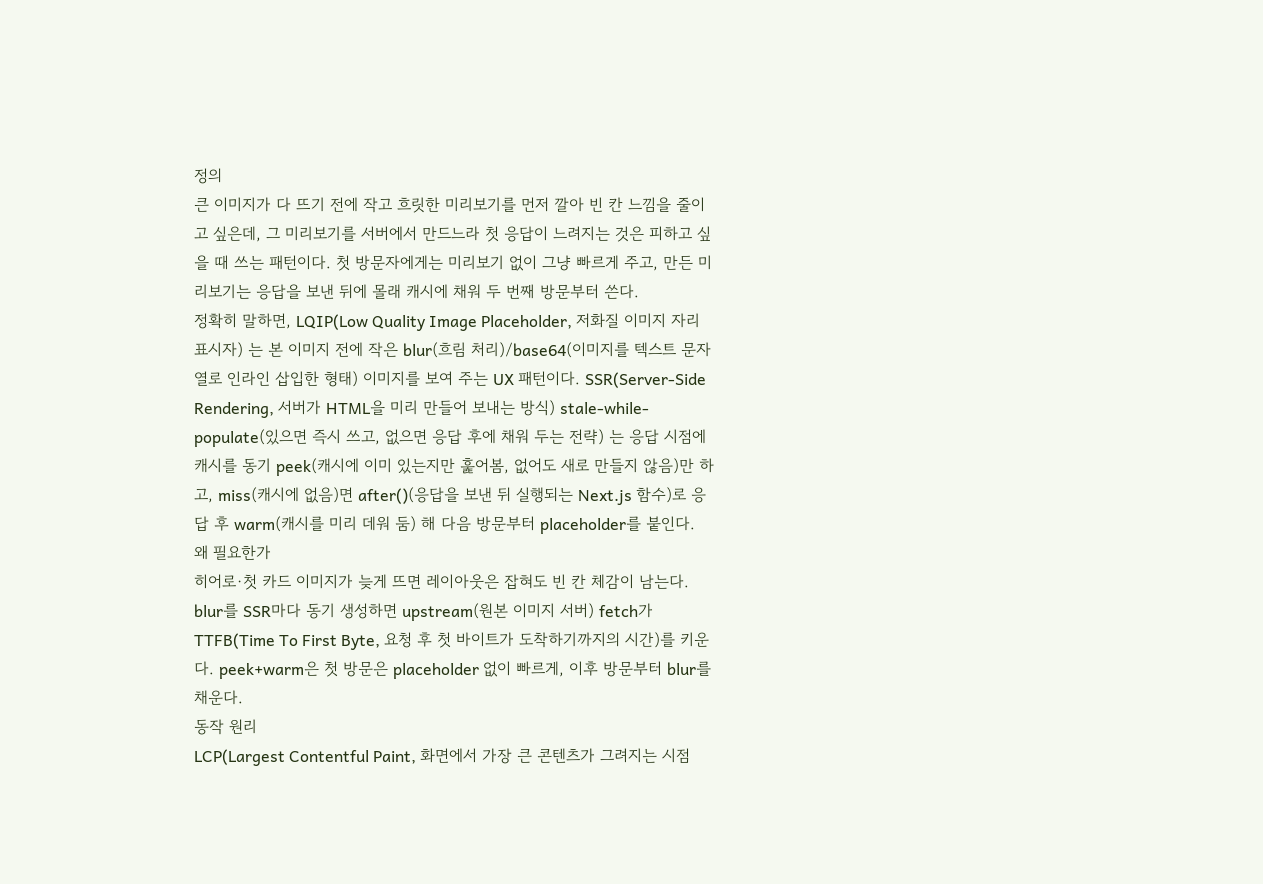정의
큰 이미지가 다 뜨기 전에 작고 흐릿한 미리보기를 먼저 깔아 빈 칸 느낌을 줄이고 싶은데, 그 미리보기를 서버에서 만드느라 첫 응답이 느려지는 것은 피하고 싶을 때 쓰는 패턴이다. 첫 방문자에게는 미리보기 없이 그냥 빠르게 주고, 만든 미리보기는 응답을 보낸 뒤에 몰래 캐시에 채워 두 번째 방문부터 쓴다.
정확히 말하면, LQIP(Low Quality Image Placeholder, 저화질 이미지 자리표시자) 는 본 이미지 전에 작은 blur(흐림 처리)/base64(이미지를 텍스트 문자열로 인라인 삽입한 형태) 이미지를 보여 주는 UX 패턴이다. SSR(Server-Side Rendering, 서버가 HTML을 미리 만들어 보내는 방식) stale-while-populate(있으면 즉시 쓰고, 없으면 응답 후에 채워 두는 전략) 는 응답 시점에 캐시를 동기 peek(캐시에 이미 있는지만 훑어봄, 없어도 새로 만들지 않음)만 하고, miss(캐시에 없음)면 after()(응답을 보낸 뒤 실행되는 Next.js 함수)로 응답 후 warm(캐시를 미리 데워 둠) 해 다음 방문부터 placeholder를 붙인다.
왜 필요한가
히어로·첫 카드 이미지가 늦게 뜨면 레이아웃은 잡혀도 빈 칸 체감이 남는다. blur를 SSR마다 동기 생성하면 upstream(원본 이미지 서버) fetch가 TTFB(Time To First Byte, 요청 후 첫 바이트가 도착하기까지의 시간)를 키운다. peek+warm은 첫 방문은 placeholder 없이 빠르게, 이후 방문부터 blur를 채운다.
동작 원리
LCP(Largest Contentful Paint, 화면에서 가장 큰 콘텐츠가 그려지는 시점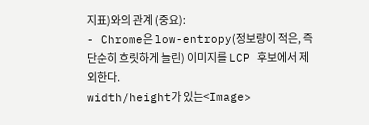지표)와의 관계 (중요):
- Chrome은 low-entropy(정보량이 적은, 즉 단순히 흐릿하게 늘린) 이미지를 LCP 후보에서 제외한다.
width/height가 있는<Image>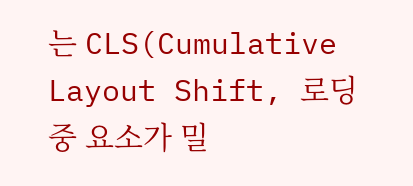는 CLS(Cumulative Layout Shift, 로딩 중 요소가 밀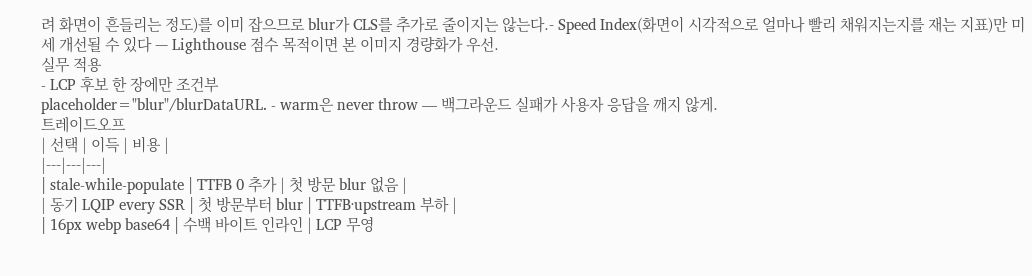려 화면이 흔들리는 정도)를 이미 잡으므로 blur가 CLS를 추가로 줄이지는 않는다.- Speed Index(화면이 시각적으로 얼마나 빨리 채워지는지를 재는 지표)만 미세 개선될 수 있다 — Lighthouse 점수 목적이면 본 이미지 경량화가 우선.
실무 적용
- LCP 후보 한 장에만 조건부
placeholder="blur"/blurDataURL. - warm은 never throw — 백그라운드 실패가 사용자 응답을 깨지 않게.
트레이드오프
| 선택 | 이득 | 비용 |
|---|---|---|
| stale-while-populate | TTFB 0 추가 | 첫 방문 blur 없음 |
| 동기 LQIP every SSR | 첫 방문부터 blur | TTFB·upstream 부하 |
| 16px webp base64 | 수백 바이트 인라인 | LCP 무영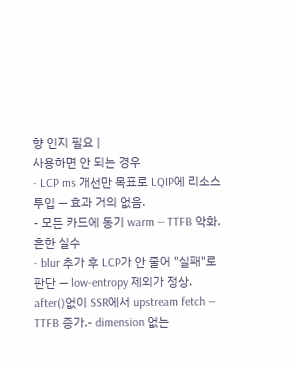향 인지 필요 |
사용하면 안 되는 경우
- LCP ms 개선만 목표로 LQIP에 리소스 투입 — 효과 거의 없음.
- 모든 카드에 동기 warm — TTFB 악화.
흔한 실수
- blur 추가 후 LCP가 안 줄어 "실패"로 판단 — low-entropy 제외가 정상.
after()없이 SSR에서 upstream fetch — TTFB 증가.- dimension 없는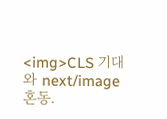<img>CLS 기대와 next/image 혼동.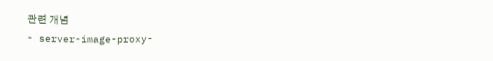관련 개념
- server-image-proxy-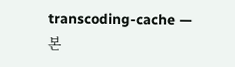transcoding-cache — 본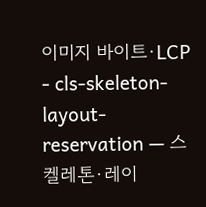이미지 바이트·LCP
- cls-skeleton-layout-reservation — 스켈레톤·레이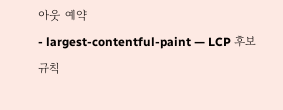아웃 예약
- largest-contentful-paint — LCP 후보 규칙